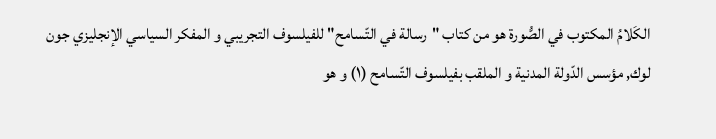الكَلامُ المكتوب في الصُّورة هو من كتاب "رسالة في التّسامح" للفيلسوف التجريبي و المفكر السياسي الإنجليزي جون لوك, مؤسس الدّولة المدنية و الملقب بفيلسوف التّسامح (١) و هو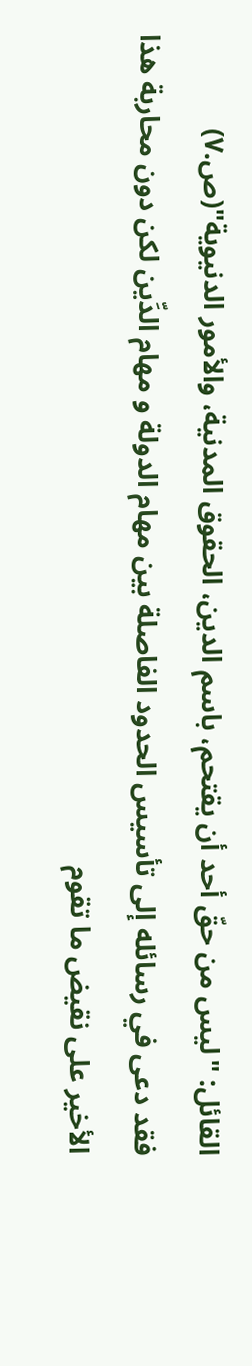القائل: "ليس من حقّ أحد أن يقتحم، باسم الدين، الحقوق المدنية، والأمور الدنيوية"(ص.٧)
فقد دعى في رسائله إلى تأسيس الحدود الفاصلة بين مهام الدولة و مهام الدِّين لكن دون محاربة هذا الأخير على نقيض ما تقوم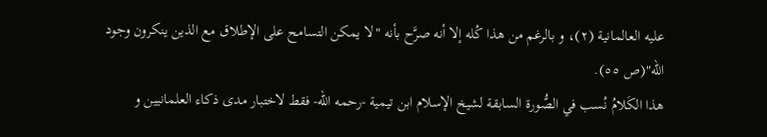عليه العالمانية (٢)، و بالرغم من هذا كُله إلا أنه صرَّح بأنه "لا يمكن التسامح على الإطلاق مع الذين ينكرون وجود الله"(ص ٥٥).
هذا الكَلامُ نُسب في الصُّورة السابقة لشيخ الإسلام ابن تيمية -رحمه الله- فقط لاختبار مدى ذكاء العلمانيين و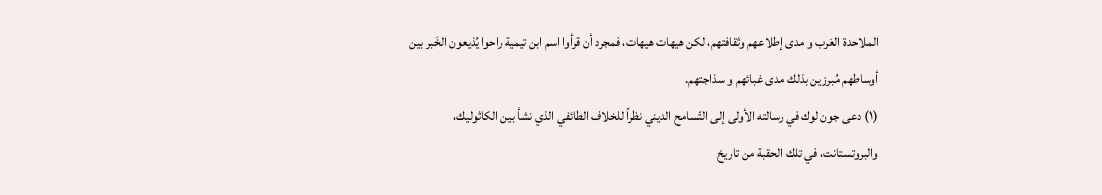الملاحدة العَرب و مدى إطلاعهم وثقافتهم، لكن هيهات هيهات، فمجرد أن قرأوا اسم ابن تيمية راحوا يُذيعون الخَبر بين أوساطهم مُبرزين بذلك مدى غبائهم و سذاجتهم.
(١) دعى جون لوك في رسالته الأولى إلى التّسامح الديني نظراً للخلاف الطائفي الذي نشأ بين الكاثوليك، والبروتستانت، في تلك الحقبة من تاريخ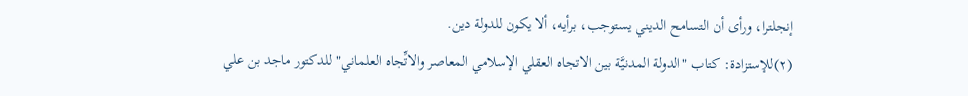إنجلترا، ورأى أن التسامح الديني يستوجب، برأيه، ألا يكون للدولة دين.
(٢)للإستزادة: كتاب "الدولة المدنيَّة بين الاتجاه العقلي الإسلامي المعاصر والاتِّجاه العلماني" للدكتور ماجد بن علي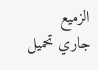الزميع
جاري تحميل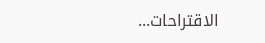الاقتراحات...